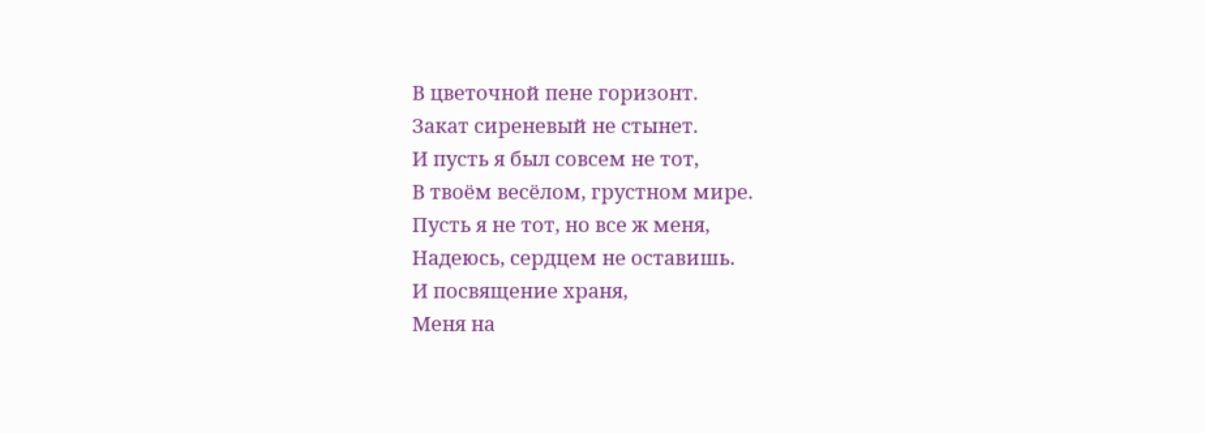В цветочной пене горизонт.
Закат сиреневый не стынет.
И пусть я был совсем не тот,
В твоём весёлом, грустном мире.
Пусть я не тот, но все ж меня,
Надеюсь, сердцем не оставишь.
И посвящение храня,
Меня на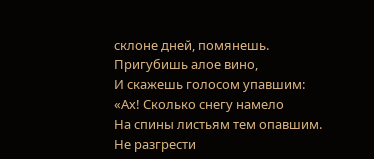склоне дней, помянешь.
Пригубишь алое вино,
И скажешь голосом упавшим:
«Ах! Сколько снегу намело
На спины листьям тем опавшим.
Не разгрести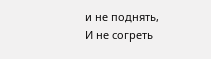и не поднять,
И не согреть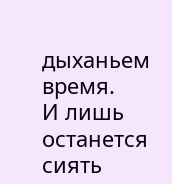дыханьем время.
И лишь останется сиять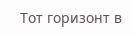Тот горизонт в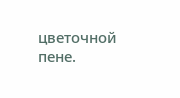цветочной пене.